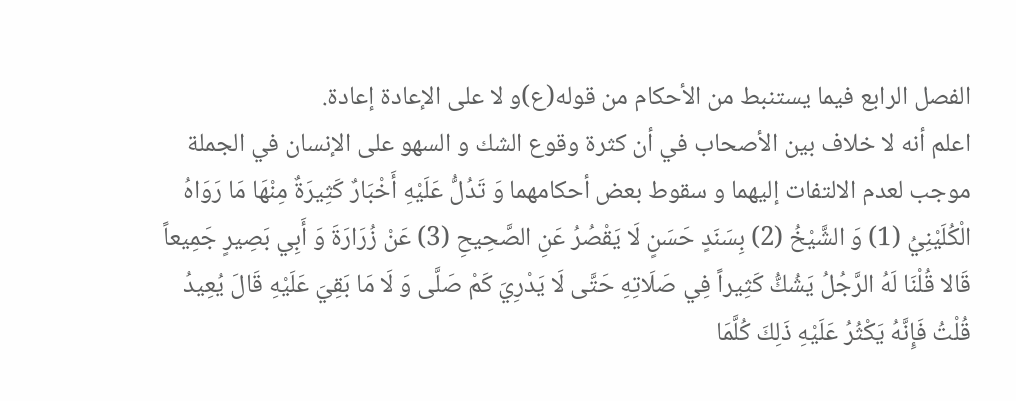الفصل الرابع فيما يستنبط من الأحكام من قوله(ع)و لا على الإعادة إعادة.
اعلم أنه لا خلاف بين الأصحاب في أن كثرة وقوع الشك و السهو على الإنسان في الجملة موجب لعدم الالتفات إليهما و سقوط بعض أحكامهما وَ تَدُلُّ عَلَيْهِ أَخْبَارٌ كَثِيرَةٌ مِنْهَا مَا رَوَاهُ الْكُلَيْنِيُ (1) وَ الشَّيْخُ (2) بِسَنَدٍ حَسَنٍ لَا يَقْصُرُ عَنِ الصَّحِيحِ (3) عَنْ زُرَارَةَ وَ أَبِي بَصِيرٍ جَمِيعاً قَالا قُلْنَا لَهُ الرَّجُلُ يَشُكُّ كَثِيراً فِي صَلَاتِهِ حَتَّى لَا يَدْرِيَ كَمْ صَلَّى وَ لَا مَا بَقِيَ عَلَيْهِ قَالَ يُعِيدُ قُلْتُ فَإِنَّهُ يَكْثُرُ عَلَيْهِ ذَلِكَ كُلَّمَا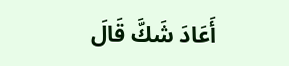أَعَادَ شَكَّ قَالَ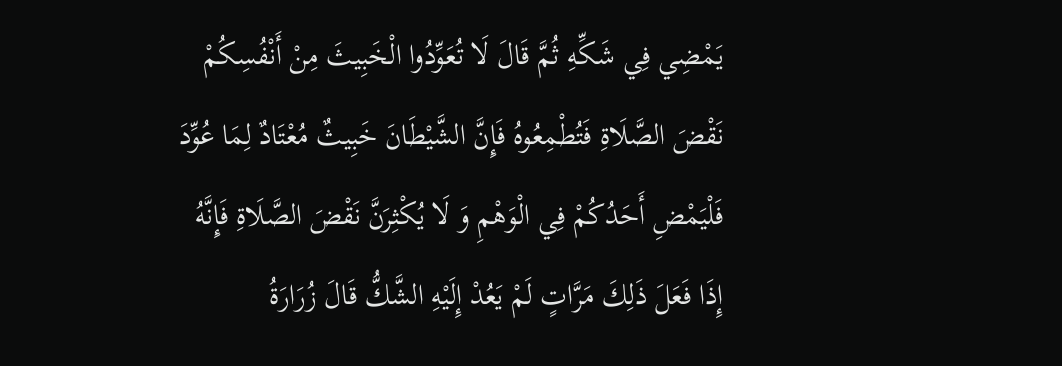يَمْضِي فِي شَكِّهِ ثُمَّ قَالَ لَا تُعَوِّدُوا الْخَبِيثَ مِنْ أَنْفُسِكُمْ نَقْضَ الصَّلَاةِ فَتُطْمِعُوهُ فَإِنَّ الشَّيْطَانَ خَبِيثٌ مُعْتَادٌ لِمَا عُوِّدَ فَلْيَمْضِ أَحَدُكُمْ فِي الْوَهْمِ وَ لَا يُكْثِرَنَّ نَقْضَ الصَّلَاةِ فَإِنَّهُ إِذَا فَعَلَ ذَلِكَ مَرَّاتٍ لَمْ يَعُدْ إِلَيْهِ الشَّكُّ قَالَ زُرَارَةُ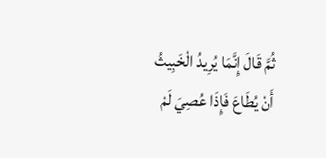ثُمَّ قَالَ إِنَّمَا يُرِيدُ الْخَبِيثُ أَنْ يُطَاعَ فَإِذَا عُصِيَ لَمْ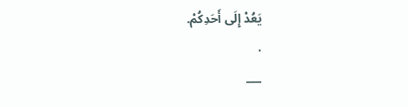يَعُدْ إِلَى أَحَدِكُمْ.
.
___